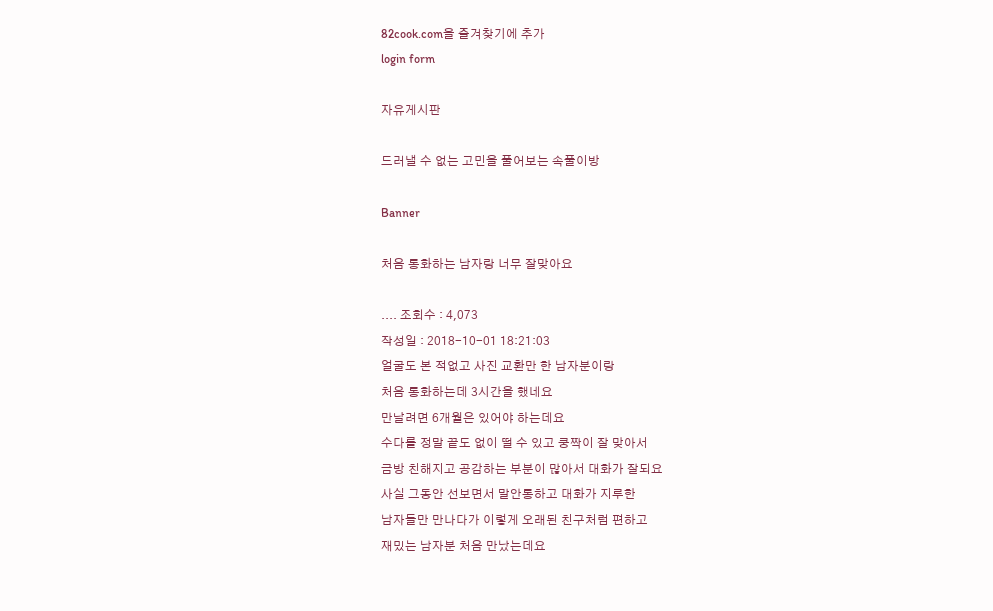82cook.com을 즐겨찾기에 추가
login form

자유게시판

드러낼 수 없는 고민을 풀어보는 속풀이방

Banner

처음 통화하는 남자랑 너무 잘맞아요

.... 조회수 : 4,073
작성일 : 2018-10-01 18:21:03
얼굴도 본 적없고 사진 교환만 한 남자분이랑
처음 통화하는데 3시간을 했네요
만날려면 6개월은 있어야 하는데요
수다를 정말 끝도 없이 떨 수 있고 쿵짝이 잘 맞아서
금방 친해지고 공감하는 부분이 많아서 대화가 잘되요
사실 그동안 선보면서 말안통하고 대화가 지루한
남자들만 만나다가 이렇게 오래된 친구처럼 편하고
재밌는 남자분 처음 만났는데요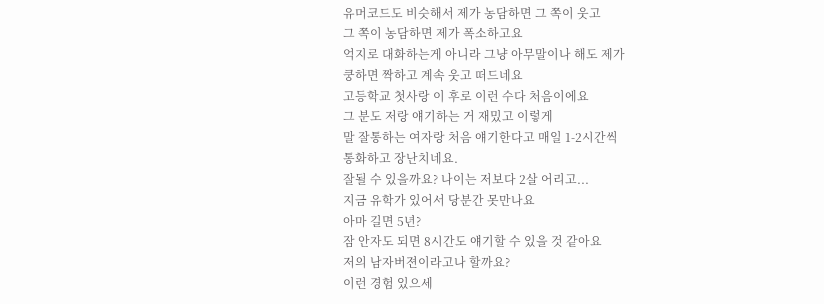유머코드도 비슷해서 제가 농담하면 그 쪽이 웃고
그 쪽이 농담하면 제가 폭소하고요
억지로 대화하는게 아니라 그냥 아무말이나 해도 제가
쿵하면 짝하고 계속 웃고 떠드네요
고등학교 첫사랑 이 후로 이런 수다 처음이에요
그 분도 저랑 얘기하는 거 재밌고 이렇게
말 잘통하는 여자랑 처음 얘기한다고 매일 1-2시간씩
통화하고 장난치네요.
잘될 수 있을까요? 나이는 저보다 2살 어리고...
지금 유학가 있어서 당분간 못만나요
아마 길면 5년?
잠 안자도 되면 8시간도 얘기할 수 있을 것 같아요
저의 남자버젼이라고나 할까요?
이런 경험 있으세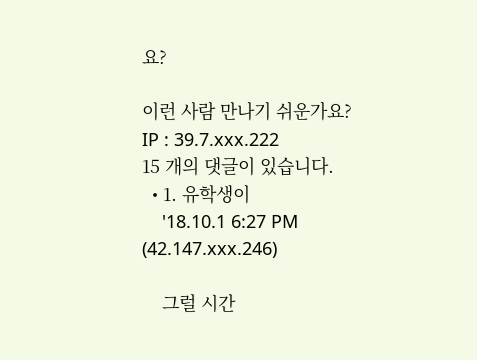요?

이런 사람 만나기 쉬운가요?
IP : 39.7.xxx.222
15 개의 댓글이 있습니다.
  • 1. 유학생이
    '18.10.1 6:27 PM (42.147.xxx.246)

    그럴 시간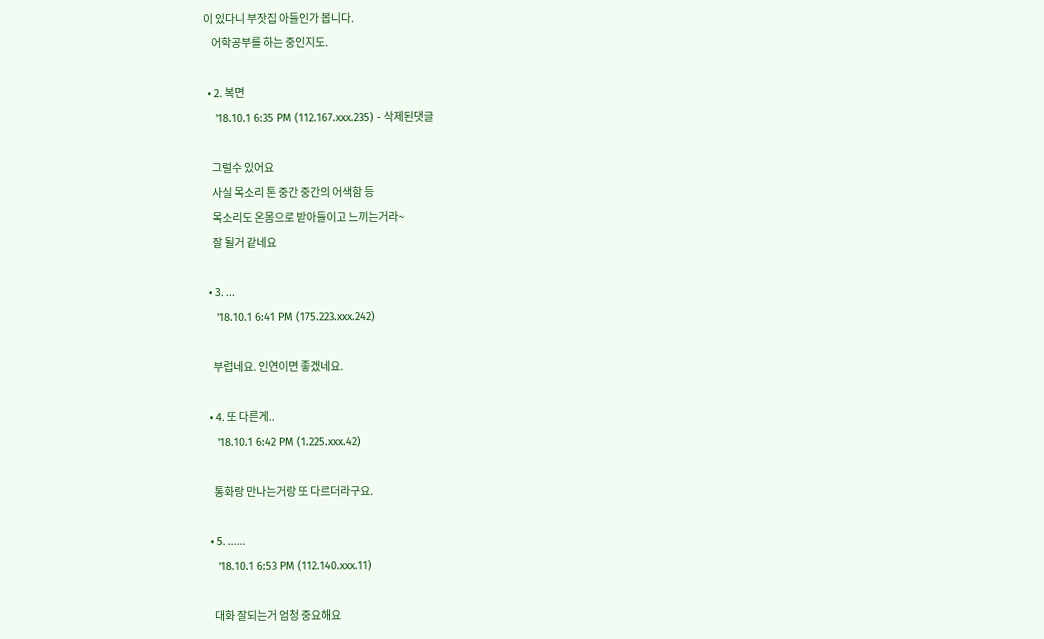이 있다니 부잣집 아들인가 봅니다.
    어학공부를 하는 중인지도.

  • 2. 복면
    '18.10.1 6:35 PM (112.167.xxx.235) - 삭제된댓글

    그럴수 있어요
    사실 목소리 톤 중간 중간의 어색함 등
    목소리도 온몸으로 받아들이고 느끼는거라~
    잘 될거 같네요

  • 3. ...
    '18.10.1 6:41 PM (175.223.xxx.242)

    부럽네요. 인연이면 좋겠네요.

  • 4. 또 다른게..
    '18.10.1 6:42 PM (1.225.xxx.42)

    통화랑 만나는거랑 또 다르더라구요.

  • 5. ......
    '18.10.1 6:53 PM (112.140.xxx.11)

    대화 잘되는거 엄청 중요해요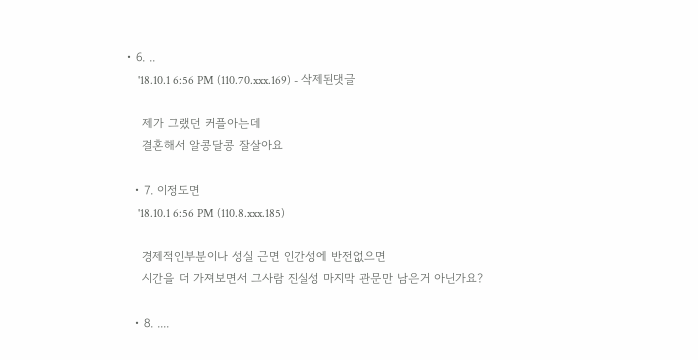• 6. ..
    '18.10.1 6:56 PM (110.70.xxx.169) - 삭제된댓글

    제가 그랬던 커플아는데
    결혼해서 알콩달콩 잘살아요

  • 7. 이정도면
    '18.10.1 6:56 PM (110.8.xxx.185)

    경제적인부분이나 성실 근면 인간성에 반전없으면
    시간을 더 가져보면서 그사람 진실성 마지막 관문만 남은거 아닌가요?

  • 8. ....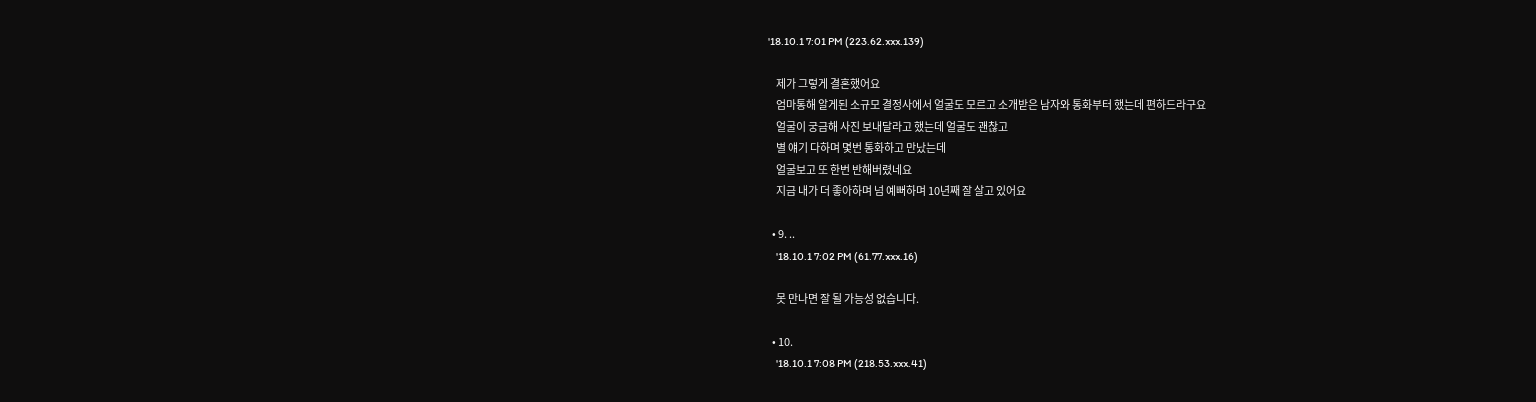'18.10.1 7:01 PM (223.62.xxx.139)

    제가 그렇게 결혼했어요
    엄마통해 알게된 소규모 결정사에서 얼굴도 모르고 소개받은 남자와 통화부터 했는데 편하드라구요
    얼굴이 궁금해 사진 보내달라고 했는데 얼굴도 괜찮고
    별 얘기 다하며 몇번 통화하고 만났는데
    얼굴보고 또 한번 반해버렸네요
    지금 내가 더 좋아하며 넘 예뻐하며 10년째 잘 살고 있어요

  • 9. ..
    '18.10.1 7:02 PM (61.77.xxx.16)

    못 만나면 잘 될 가능성 없습니다.

  • 10.
    '18.10.1 7:08 PM (218.53.xxx.41)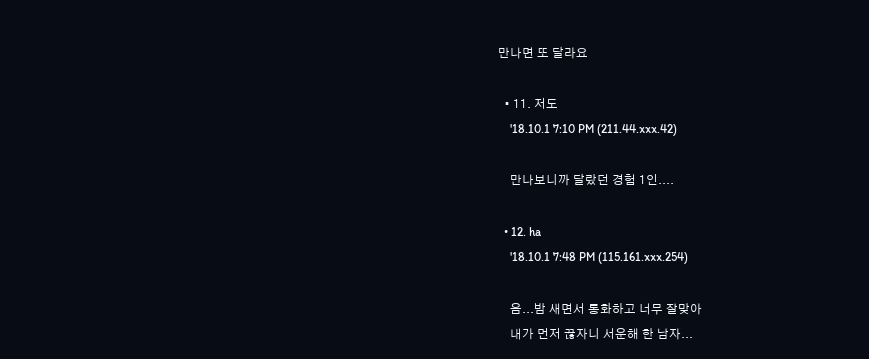만나면 또 달라요

  • 11. 저도
    '18.10.1 7:10 PM (211.44.xxx.42)

    만나보니까 달랐던 경험 1인....

  • 12. ha
    '18.10.1 7:48 PM (115.161.xxx.254)

    음...밤 새면서 통화하고 너무 잘맞아
    내가 먼저 끊자니 서운해 한 남자...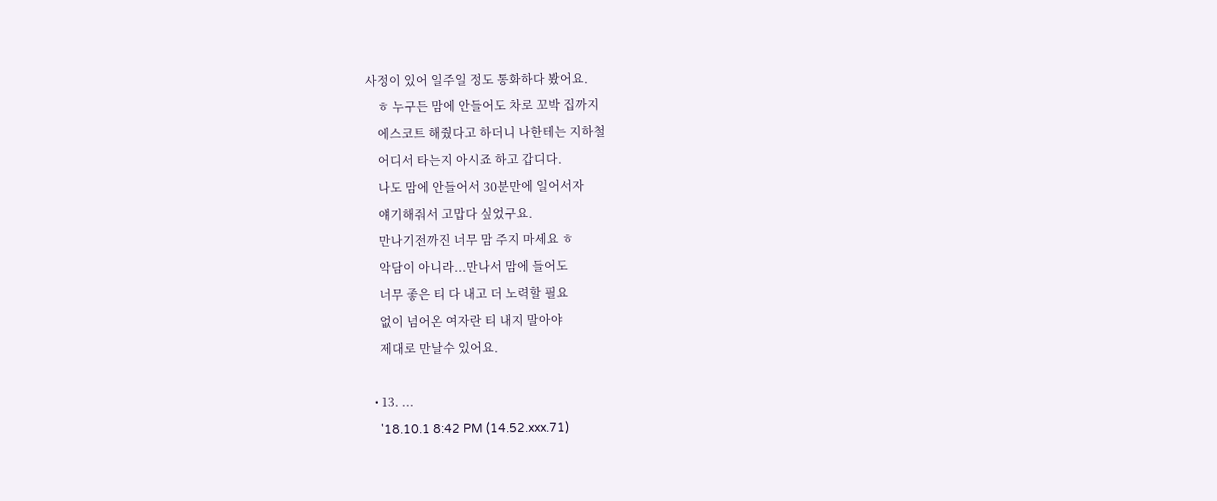사정이 있어 일주일 정도 통화하다 봤어요.
    ㅎ 누구든 맘에 안들어도 차로 꼬박 집까지
    에스코트 해줬다고 하더니 나한테는 지하철
    어디서 타는지 아시죠 하고 갑디다.
    나도 맘에 안들어서 30분만에 일어서자
    얘기해줘서 고맙다 싶었구요.
    만나기전까진 너무 맘 주지 마세요 ㅎ
    악담이 아니라...만나서 맘에 들어도
    너무 좋은 티 다 내고 더 노력할 필요
    없이 넘어온 여자란 티 내지 말아야
    제대로 만날수 있어요.

  • 13. ...
    '18.10.1 8:42 PM (14.52.xxx.71)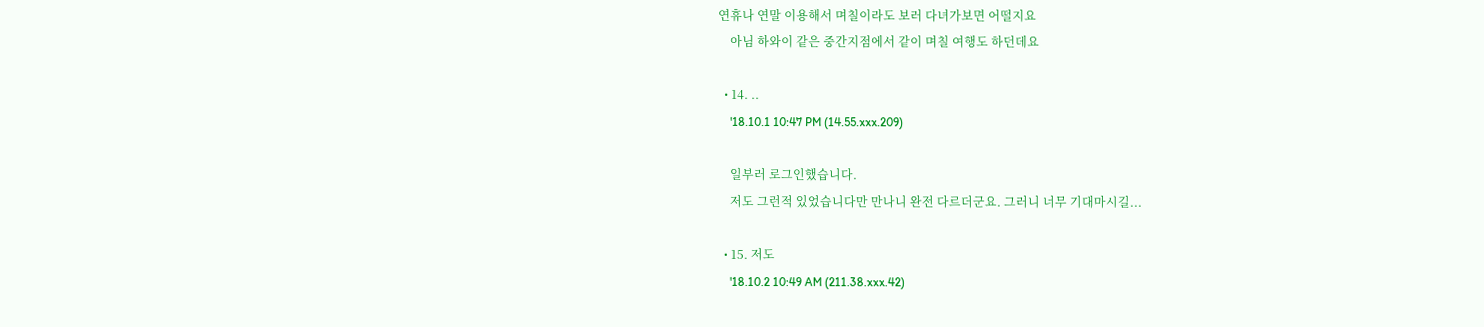연휴나 연말 이용해서 며칠이라도 보러 다녀가보면 어떨지요
    아님 하와이 같은 중간지점에서 같이 며칠 여행도 하던데요

  • 14. ..
    '18.10.1 10:47 PM (14.55.xxx.209)

    일부러 로그인했습니다.
    저도 그런적 있었습니다만 만나니 완전 다르더군요. 그러니 너무 기대마시길...

  • 15. 저도
    '18.10.2 10:49 AM (211.38.xxx.42)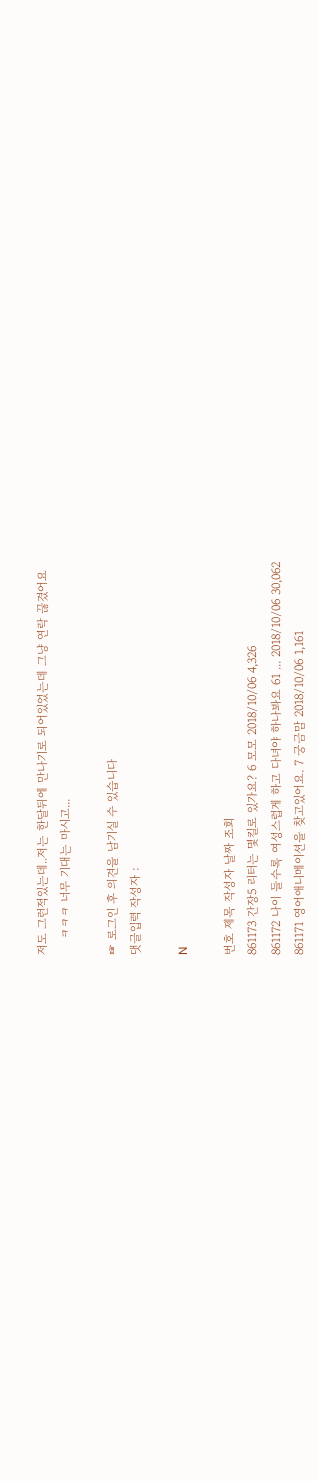저도 그런적있는데..저는 한달뒤에 만나기로 되어있었는데 그냥 연락 끊겼어요
    ㅋㅋㅋ 너무 기대는 마시고...

☞ 로그인 후 의견을 남기실 수 있습니다
댓글입력 작성자 :

N

번호 제목 작성자 날짜 조회
861173 간장5 리터는 몇킬로 있가요? 6 모모 2018/10/06 4,326
861172 나이 들수록 여성스럽게 하고 다녀야 하나봐요 61 ... 2018/10/06 30,062
861171 영어애니메이션을 찾고있어요. 7 궁금맘 2018/10/06 1,161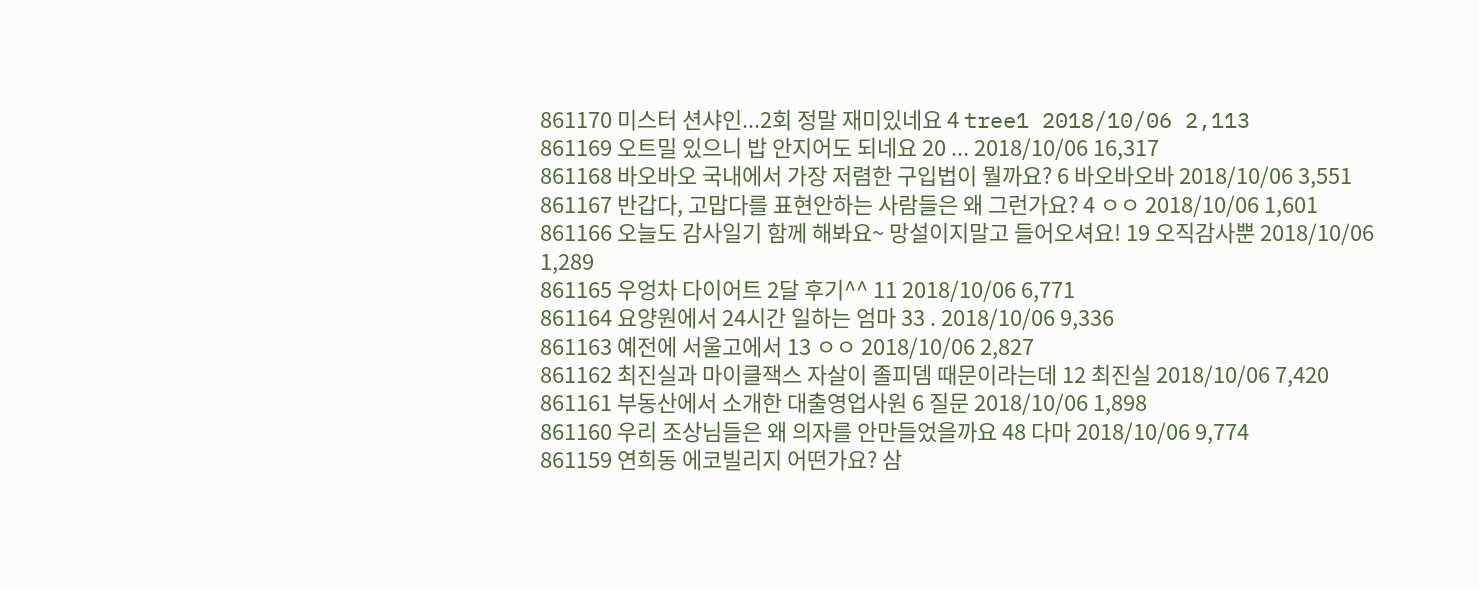861170 미스터 션샤인...2회 정말 재미있네요 4 tree1 2018/10/06 2,113
861169 오트밀 있으니 밥 안지어도 되네요 20 ... 2018/10/06 16,317
861168 바오바오 국내에서 가장 저렴한 구입법이 뭘까요? 6 바오바오바 2018/10/06 3,551
861167 반갑다, 고맙다를 표현안하는 사람들은 왜 그런가요? 4 ㅇㅇ 2018/10/06 1,601
861166 오늘도 감사일기 함께 해봐요~ 망설이지말고 들어오셔요! 19 오직감사뿐 2018/10/06 1,289
861165 우엉차 다이어트 2달 후기^^ 11 2018/10/06 6,771
861164 요양원에서 24시간 일하는 엄마 33 . 2018/10/06 9,336
861163 예전에 서울고에서 13 ㅇㅇ 2018/10/06 2,827
861162 최진실과 마이클잭스 자살이 졸피뎀 때문이라는데 12 최진실 2018/10/06 7,420
861161 부동산에서 소개한 대출영업사원 6 질문 2018/10/06 1,898
861160 우리 조상님들은 왜 의자를 안만들었을까요 48 다마 2018/10/06 9,774
861159 연희동 에코빌리지 어떤가요? 삼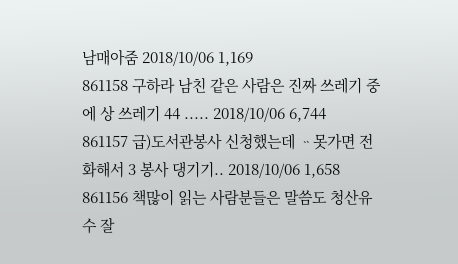남매아줌 2018/10/06 1,169
861158 구하라 남친 같은 사람은 진짜 쓰레기 중에 상 쓰레기 44 ..... 2018/10/06 6,744
861157 급)도서관봉사 신청했는데 ᆢ못가면 전화해서 3 봉사 댕기기.. 2018/10/06 1,658
861156 책많이 읽는 사람분들은 말씀도 청산유수 잘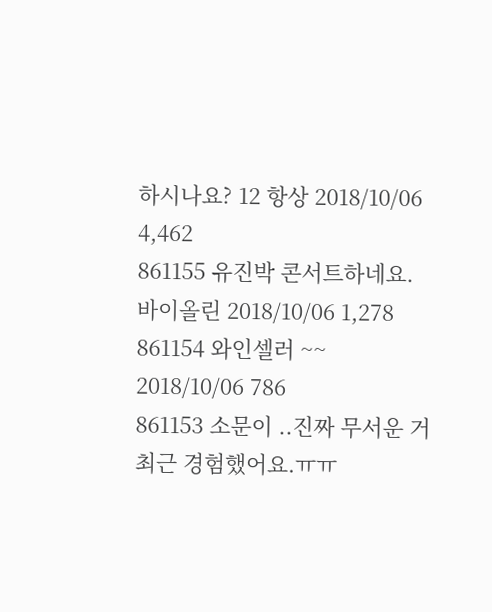하시나요? 12 항상 2018/10/06 4,462
861155 유진박 콘서트하네요. 바이올린 2018/10/06 1,278
861154 와인셀러 ~~ 2018/10/06 786
861153 소문이 ..진짜 무서운 거 최근 경험했어요.ㅠㅠ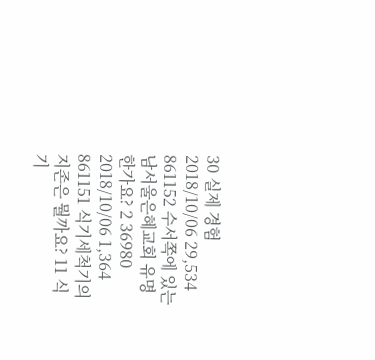30 실제 경험 2018/10/06 29,534
861152 수서쪽에 있는 남서울은혜교회 유명한가요? 2 36980 2018/10/06 1,364
861151 식기세척기의 지존은 뭘까요? 11 식기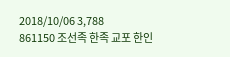2018/10/06 3,788
861150 조선족 한족 교포 한인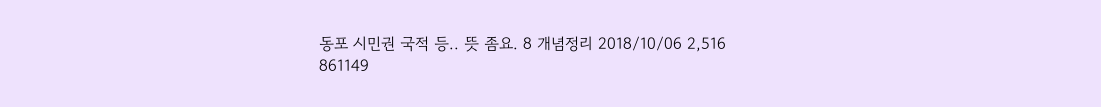동포 시민권 국적 등.. 뜻 좀요. 8 개념정리 2018/10/06 2,516
861149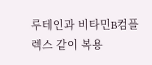루테인과 비타민B컴플렉스 같이 복용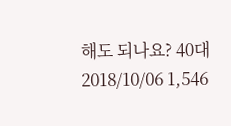해도 되나요? 40대 2018/10/06 1,546